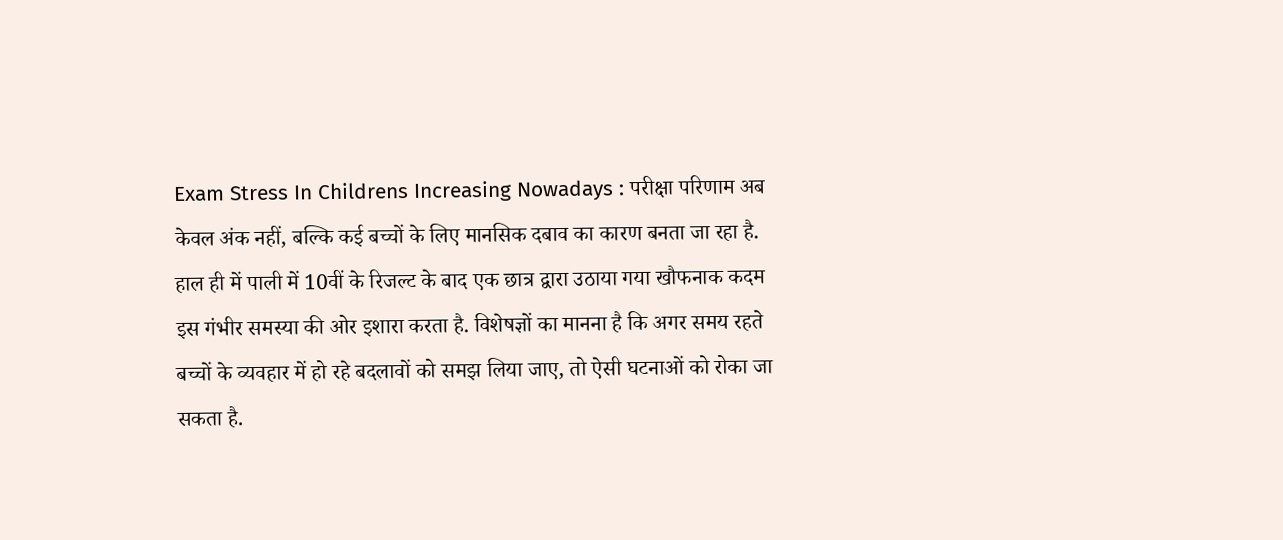Exam Stress In Childrens Increasing Nowadays : परीक्षा परिणाम अब केवल अंक नहीं, बल्कि कई बच्चों के लिए मानसिक दबाव का कारण बनता जा रहा है. हाल ही में पाली में 10वीं के रिजल्ट के बाद एक छात्र द्वारा उठाया गया खौफनाक कदम इस गंभीर समस्या की ओर इशारा करता है. विशेषज्ञों का मानना है कि अगर समय रहते बच्चों के व्यवहार में हो रहे बदलावों को समझ लिया जाए, तो ऐसी घटनाओं को रोका जा सकता है.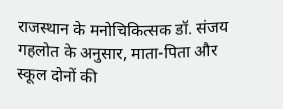राजस्थान के मनोचिकित्सक डॉ. संजय गहलोत के अनुसार, माता-पिता और स्कूल दोनों की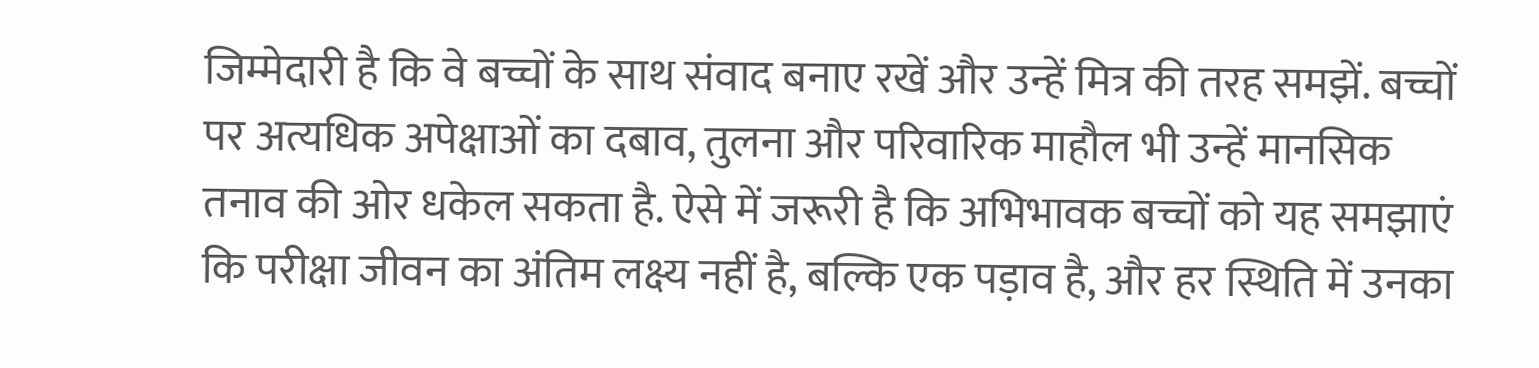जिम्मेदारी है कि वे बच्चों के साथ संवाद बनाए रखें और उन्हें मित्र की तरह समझें. बच्चों पर अत्यधिक अपेक्षाओं का दबाव, तुलना और परिवारिक माहौल भी उन्हें मानसिक तनाव की ओर धकेल सकता है. ऐसे में जरूरी है कि अभिभावक बच्चों को यह समझाएं कि परीक्षा जीवन का अंतिम लक्ष्य नहीं है, बल्कि एक पड़ाव है, और हर स्थिति में उनका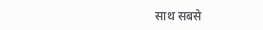साथ सबसे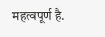महत्वपूर्ण है.